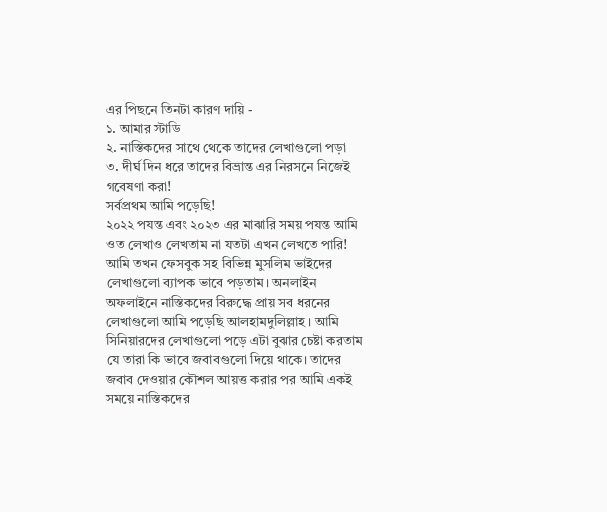এর পিছনে তিনটা কারণ দায়ি -
১. আমার স্টাডি
২. নাস্তিকদের সাথে থেকে তাদের লেখাগুলো পড়া
৩. দীর্ঘ দিন ধরে তাদের বিভ্রান্ত এর নিরসনে নিজেই গবেষণা করা!
সর্বপ্রথম আমি পড়েছি!
২০২২ পযন্ত এবং ২০২৩ এর মাঝারি সময় পযন্ত আমি ওত লেখাও লেখতাম না যতটা এখন লেখতে পারি! আমি তখন ফেসবুক সহ বিভিন্ন মুসলিম ভাইদের লেখাগুলো ব্যাপক ভাবে পড়তাম। অনলাইন অফলাইনে নাস্তিকদের বিরুদ্ধে প্রায় সব ধরনের লেখাগুলো আমি পড়েছি আলহামদুলিল্লাহ । আমি সিনিয়ারদের লেখাগুলো পড়ে এটা বুঝার চেষ্টা করতাম যে তারা কি ভাবে জবাবগুলো দিয়ে থাকে। তাদের জবাব দেওয়ার কৌশল আয়ত্ত করার পর আমি একই সময়ে নাস্তিকদের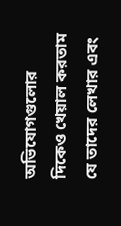অভিযোগগুলোর দিকেও খেয়াল করতাম যে তাদের লেখার এবং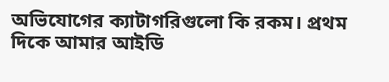অভিযোগের ক্যাটাগরিগুলো কি রকম। প্রথম দিকে আমার আইডি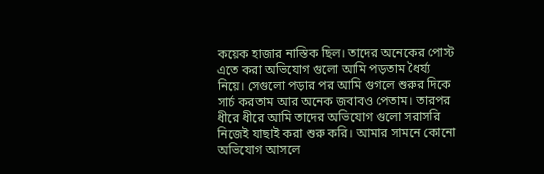কয়েক হাজার নাস্তিক ছিল। তাদের অনেকের পোস্ট এতে করা অভিযোগ গুলো আমি পড়তাম ধৈর্য্য নিয়ে। সেগুলো পড়ার পর আমি গুগলে শুরুর দিকে সার্চ করতাম আর অনেক জবাবও পেতাম। তারপর ধীরে ধীরে আমি তাদের অভিযোগ গুলো সরাসরি নিজেই যাছাই করা শুরু করি। আমার সামনে কোনো অভিযোগ আসলে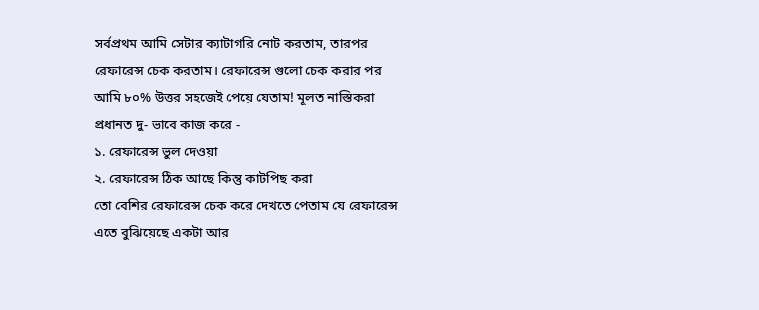সর্বপ্রথম আমি সেটার ক্যাটাগরি নোট করতাম, তারপর রেফারেন্স চেক করতাম। রেফারেন্স গুলো চেক করার পর আমি ৮০% উত্তর সহজেই পেয়ে যেতাম! মূলত নাস্তিকরা প্রধানত দু- ভাবে কাজ করে -
১. রেফারেন্স ভুল দেওয়া
২. রেফারেন্স ঠিক আছে কিন্তু কাটপিছ করা
তো বেশির রেফারেন্স চেক করে দেখতে পেতাম যে রেফারেন্স এতে বুঝিয়েছে একটা আর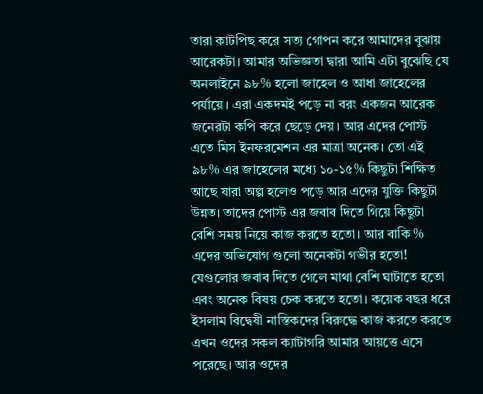তারা কাটপিছ করে সত্য গোপন করে আমাদের বুঝায় আরেকটা। আমার অভিজ্ঞতা দ্বারা আমি এটা বুঝেছি যে অনলাইনে ৯৮% হলো জাহেল ও আধা জাহেলের পর্যায়ে। এরা একদমই পড়ে না বরং একজন আরেক জনেরটা কপি করে ছেড়ে দেয়। আর এদের পোস্ট এতে মিস ইনফরমেশন এর মাত্রা অনেক। তো এই ৯৮% এর জাহেলের মধ্যে ১০-১৫% কিছুটা শিক্ষিত আছে যারা অল্প হলেও পড়ে আর এদের যুক্তি কিছুটা উন্নত। তাদের পোস্ট এর জবাব দিতে গিয়ে কিছুটা বেশি সময় নিয়ে কাজ করতে হতো। আর বাকি % এদের অভিযোগ গুলো অনেকটা গভীর হতো! যেগুলোর জবাব দিতে গেলে মাথা বেশি ঘাটাতে হতো এবং অনেক বিষয় চেক করতে হতো। কয়েক বছর ধরে ইসলাম বিদ্বেষী নাস্তিকদের বিরুদ্ধে কাজ করতে করতে এখন ওদের সকল ক্যাটাগরি আমার আয়ত্তে এসে পরেছে। আর ওদের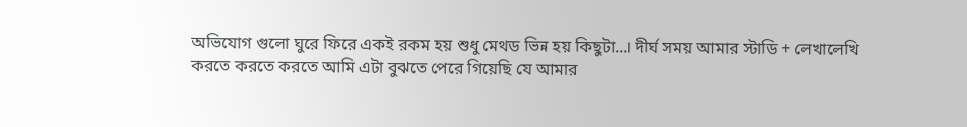অভিযোগ গুলো ঘুরে ফিরে একই রকম হয় শুধু মেথড ভিন্ন হয় কিছুটা...। দীর্ঘ সময় আমার স্টাডি + লেখালেখি করতে করতে করতে আমি এটা বুঝতে পেরে গিয়েছি যে আমার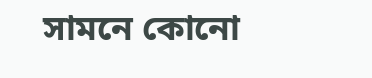সামনে কোনো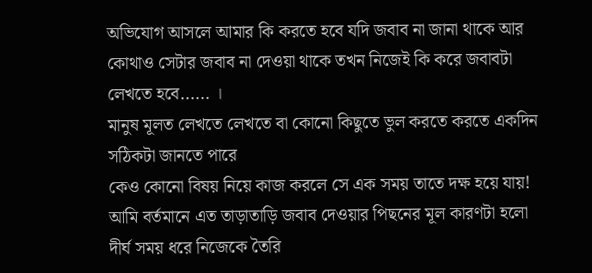অভিযোগ আসলে আমার কি করতে হবে যদি জবাব না জানা থাকে আর কোথাও সেটার জবাব না দেওয়া থাকে তখন নিজেই কি করে জবাবটা লেখতে হবে...... ।
মানুষ মূলত লেখতে লেখতে বা কোনো কিছুতে ভুল করতে করতে একদিন সঠিকটা জানতে পারে
কেও কোনো বিষয় নিয়ে কাজ করলে সে এক সময় তাতে দক্ষ হয়ে যায়!
আমি বর্তমানে এত তাড়াতাড়ি জবাব দেওয়ার পিছনের মূল কারণটা হলো দীর্ঘ সময় ধরে নিজেকে তৈরি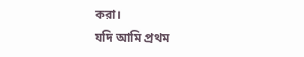করা।
যদি আমি প্রথম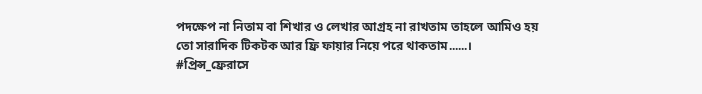পদক্ষেপ না নিতাম বা শিখার ও লেখার আগ্রহ না রাখতাম তাহলে আমিও হয় তো সারাদিক টিকটক আর ফ্রি ফায়ার নিয়ে পরে থাকতাম......।
#প্রিন্স_ফ্রেরাসে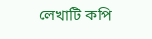লেখাটি কপি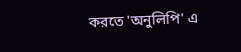করতে 'অনুলিপি' এ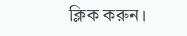ক্লিক করুন।